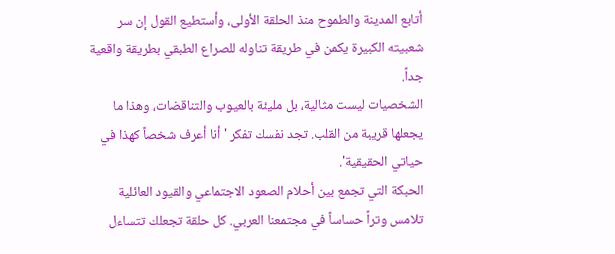أتابع المدينة والطموح منذ الحلقة الأولى، وأستطيع القول إن سر شعبيته الكبيرة يكمن في طريقة تناوله للصراع الطبقي بطريقة واقعية جداً.
الشخصيات ليست مثالية، بل مليئة بالعيوب والتناقضات، وهذا ما يجعلها قريبة من القلب. تجد نفسك تفكر 'أنا أعرف شخصاً كهذا في حياتي الحقيقية'.
الحبكة التي تجمع بين أحلام الصعود الاجتماعي والقيود العائلية تلامس وتراً حساساً في مجتمعنا العربي. كل حلقة تجعلك تتساءل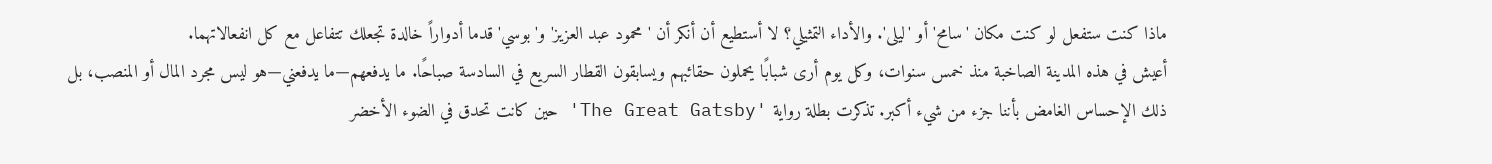ماذا كنت ستفعل لو كنت مكان 'سامح' أو 'ليلى'. والأداء التمثيلي؟ لا أستطيع أن أنكر أن 'محمود عبد العزيز' و'بوسي' قدما أدواراً خالدة تجعلك تتفاعل مع كل انفعالاتهما.
أعيش في هذه المدينة الصاخبة منذ خمس سنوات، وكل يوم أرى شبابًا يحملون حقائبهم ويسابقون القطار السريع في السادسة صباحًا. ما يدفعهم—ما يدفعني—هو ليس مجرد المال أو المنصب، بل ذلك الإحساس الغامض بأننا جزء من شيء أكبر. تذكرت بطلة رواية 'The Great Gatsby' حين كانت تحدق في الضوء الأخضر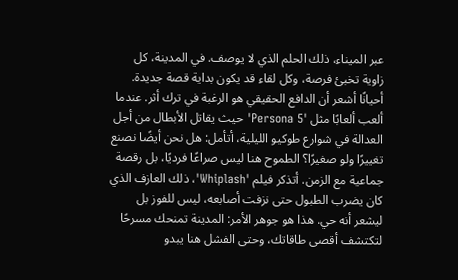عبر الميناء، ذلك الحلم الذي لا يوصف. في المدينة، كل زاوية تخبئ فرصة، وكل لقاء قد يكون بداية قصة جديدة.
أحيانًا أشعر أن الدافع الحقيقي هو الرغبة في ترك أثر. عندما ألعب ألعابًا مثل 'Persona 5' حيث يقاتل الأبطال من أجل العدالة في شوارع طوكيو الليلية، أتأمل: هل نحن أيضًا نصنع تغييرًا ولو صغيرًا؟ الطموح هنا ليس صراعًا فرديًا، بل رقصة جماعية مع الزمن. أتذكر فيلم 'Whiplash'، ذلك العازف الذي كان يضرب الطبول حتى نزفت أصابعه، ليس للفوز بل ليشعر أنه حي. هذا هو جوهر الأمر: المدينة تمنحك مسرحًا لتكتشف أقصى طاقاتك، وحتى الفشل هنا يبدو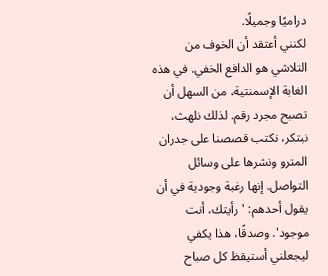دراميًا وجميلًا.
لكنني أعتقد أن الخوف من التلاشي هو الدافع الخفي. في هذه الغابة الإسمنتية، من السهل أن تصبح مجرد رقم. لذلك نلهث، نبتكر، نكتب قصصنا على جدران المترو ونشرها على وسائل التواصل. إنها رغبة وجودية في أن يقول أحدهم: 'رأيتك، أنت موجود'. وصدقًا، هذا يكفي ليجعلني أستيقظ كل صباح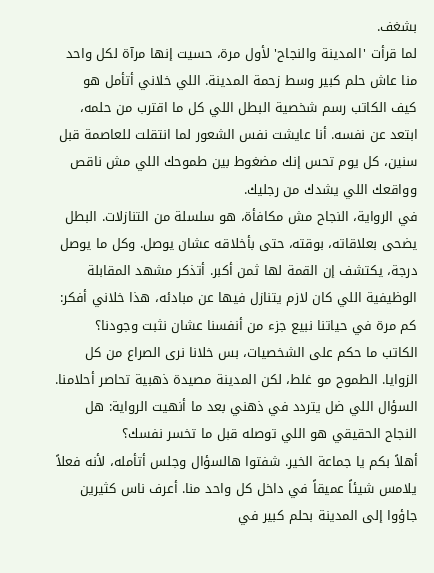بشغف.
لما قرأت 'المدينة والنجاح' لأول مرة، حسيت إنها مرآة لكل واحد منا عاش حلم كبير وسط زحمة المدينة. اللي خلاني أتأمل هو كيف الكاتب رسم شخصية البطل اللي كل ما اقترب من حلمه، ابتعد عن نفسه. أنا عايشت نفس الشعور لما انتقلت للعاصمة قبل سنين، كل يوم تحس إنك مضغوط بين طموحك اللي مش ناقص وواقعك اللي يشدك من رجليك.
في الرواية، النجاح مش مكافأة، هو سلسلة من التنازلات. البطل يضحى بعلاقاته، بوقته، حتى بأخلاقه عشان يوصل. وكل ما يوصل درجة، يكتشف إن القمة لها ثمن أكبر. أتذكر مشهد المقابلة الوظيفية اللي كان لازم يتنازل فيها عن مبادئه، هذا خلاني أفكر: كم مرة في حياتنا نبيع جزء من أنفسنا عشان نثبت وجودنا؟
الكاتب ما حكم على الشخصيات، بس خلانا نرى الصراع من كل الزوايا. الطموح مو غلط، لكن المدينة مصيدة ذهبية تحاصر أحلامنا. السؤال اللي ضل يتردد في ذهني بعد ما أنهيت الرواية: هل النجاح الحقيقي هو اللي توصله قبل ما تخسر نفسك؟
أهلاً بكم يا جماعة الخير. شفتوا هالسؤال وجلس أتأمله، لأنه فعلاً يلامس شيئاً عميقاً في داخل كل واحد منا. أعرف ناس كثيرين جاؤوا إلى المدينة بحلم كبير في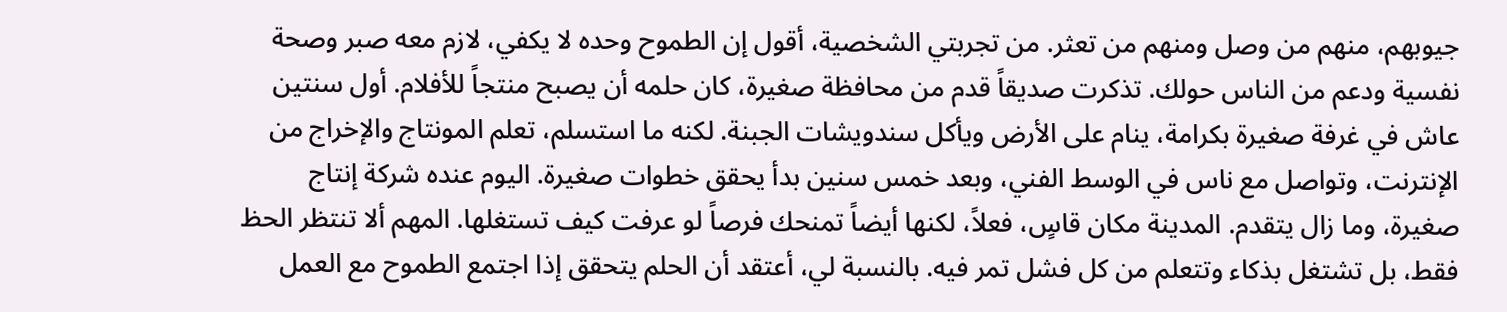جيوبهم، منهم من وصل ومنهم من تعثر. من تجربتي الشخصية، أقول إن الطموح وحده لا يكفي، لازم معه صبر وصحة نفسية ودعم من الناس حولك. تذكرت صديقاً قدم من محافظة صغيرة، كان حلمه أن يصبح منتجاً للأفلام. أول سنتين عاش في غرفة صغيرة بكرامة، ينام على الأرض ويأكل سندويشات الجبنة. لكنه ما استسلم، تعلم المونتاج والإخراج من الإنترنت، وتواصل مع ناس في الوسط الفني، وبعد خمس سنين بدأ يحقق خطوات صغيرة. اليوم عنده شركة إنتاج صغيرة، وما زال يتقدم. المدينة مكان قاسٍ، فعلاً، لكنها أيضاً تمنحك فرصاً لو عرفت كيف تستغلها. المهم ألا تنتظر الحظ فقط، بل تشتغل بذكاء وتتعلم من كل فشل تمر فيه. بالنسبة لي، أعتقد أن الحلم يتحقق إذا اجتمع الطموح مع العمل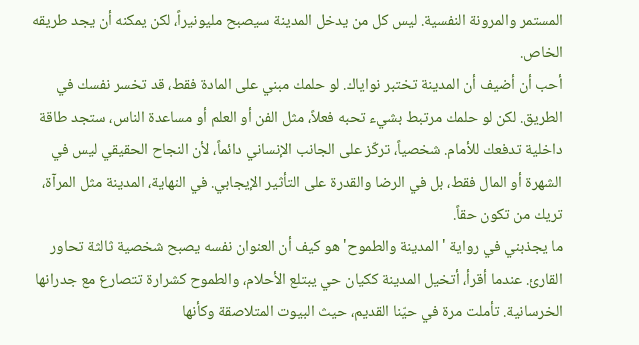المستمر والمرونة النفسية. ليس كل من يدخل المدينة سيصبح مليونيراً، لكن يمكنه أن يجد طريقه الخاص.
أحب أن أضيف أن المدينة تختبر نواياك. لو حلمك مبني على المادة فقط، قد تخسر نفسك في الطريق. لكن لو حلمك مرتبط بشيء تحبه فعلاً، مثل الفن أو العلم أو مساعدة الناس، ستجد طاقة داخلية تدفعك للأمام. شخصياً، تركّز على الجانب الإنساني دائماً، لأن النجاح الحقيقي ليس في الشهرة أو المال فقط، بل في الرضا والقدرة على التأثير الإيجابي. في النهاية، المدينة مثل المرآة، تريك من تكون حقاً.
ما يجذبني في رواية 'المدينة والطموح' هو كيف أن العنوان نفسه يصبح شخصية ثالثة تحاور القارئ. عندما أقرأ، أتخيل المدينة ككيان حي يبتلع الأحلام، والطموح كشرارة تتصارع مع جدرانها الخرسانية. تأملت مرة في حيّنا القديم، حيث البيوت المتلاصقة وكأنها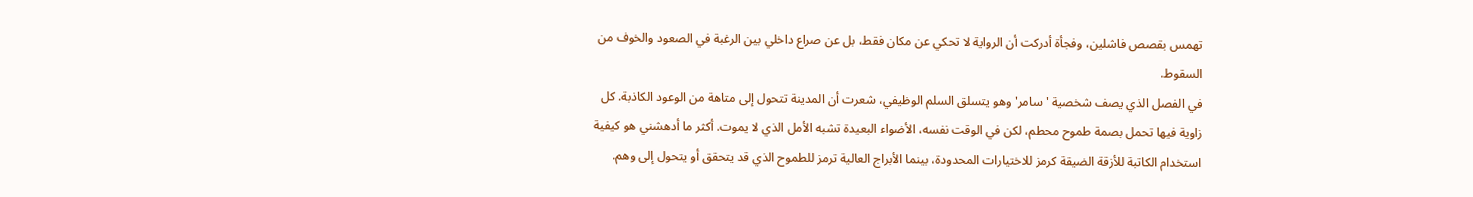تهمس بقصص فاشلين، وفجأة أدركت أن الرواية لا تحكي عن مكان فقط، بل عن صراع داخلي بين الرغبة في الصعود والخوف من السقوط.
في الفصل الذي يصف شخصية 'سامر' وهو يتسلق السلم الوظيفي، شعرت أن المدينة تتحول إلى متاهة من الوعود الكاذبة. كل زاوية فيها تحمل بصمة طموح محطم، لكن في الوقت نفسه، الأضواء البعيدة تشبه الأمل الذي لا يموت. أكثر ما أدهشني هو كيفية استخدام الكاتبة للأزقة الضيقة كرمز للاختيارات المحدودة، بينما الأبراج العالية ترمز للطموح الذي قد يتحقق أو يتحول إلى وهم.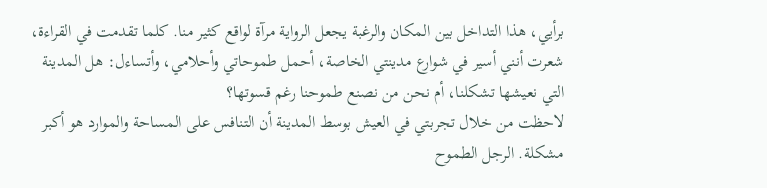برأيي، هذا التداخل بين المكان والرغبة يجعل الرواية مرآة لواقع كثير منا. كلما تقدمت في القراءة، شعرت أنني أسير في شوارع مدينتي الخاصة، أحمل طموحاتي وأحلامي، وأتساءل: هل المدينة التي نعيشها تشكلنا، أم نحن من نصنع طموحنا رغم قسوتها؟
لاحظت من خلال تجربتي في العيش بوسط المدينة أن التنافس على المساحة والموارد هو أكبر مشكلة. الرجل الطموح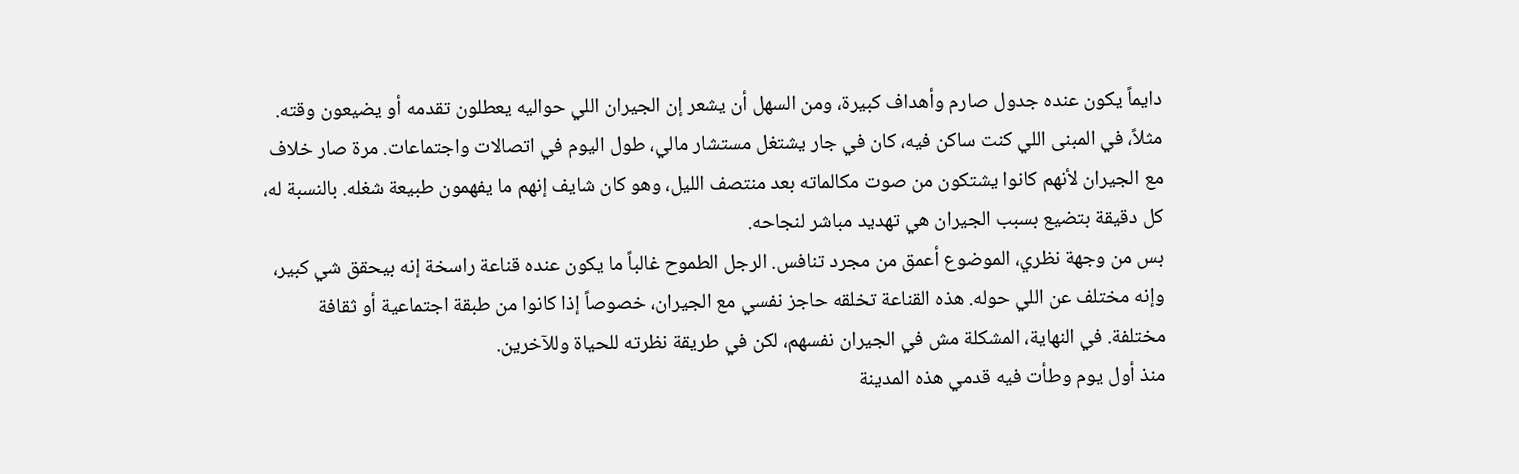دايماً يكون عنده جدول صارم وأهداف كبيرة، ومن السهل أن يشعر إن الجيران اللي حواليه يعطلون تقدمه أو يضيعون وقته. مثلاً، في المبنى اللي كنت ساكن فيه، كان في جار يشتغل مستشار مالي، طول اليوم في اتصالات واجتماعات. مرة صار خلاف مع الجيران لأنهم كانوا يشتكون من صوت مكالماته بعد منتصف الليل، وهو كان شايف إنهم ما يفهمون طبيعة شغله. بالنسبة له، كل دقيقة بتضيع بسبب الجيران هي تهديد مباشر لنجاحه.
بس من وجهة نظري، الموضوع أعمق من مجرد تنافس. الرجل الطموح غالباً ما يكون عنده قناعة راسخة إنه بيحقق شي كبير، وإنه مختلف عن اللي حوله. هذه القناعة تخلقه حاجز نفسي مع الجيران، خصوصاً إذا كانوا من طبقة اجتماعية أو ثقافة مختلفة. في النهاية، المشكلة مش في الجيران نفسهم، لكن في طريقة نظرته للحياة وللآخرين.
منذ أول يوم وطأت فيه قدمي هذه المدينة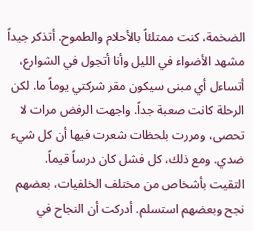الضخمة، كنت ممتلئاً بالأحلام والطموح. أتذكر جيداً مشهد الأضواء في الليل وأنا أتجول في الشوارع، أتساءل أي مبنى سيكون مقر شركتي يوماً ما. لكن الرحلة كانت صعبة جداً. واجهت الرفض مرات لا تحصى، ومررت بلحظات شعرت فيها أن كل شيء ضدي. ومع ذلك، كل فشل كان درساً قيماً.
التقيت بأشخاص من مختلف الخلفيات، بعضهم نجح وبعضهم استسلم. أدركت أن النجاح في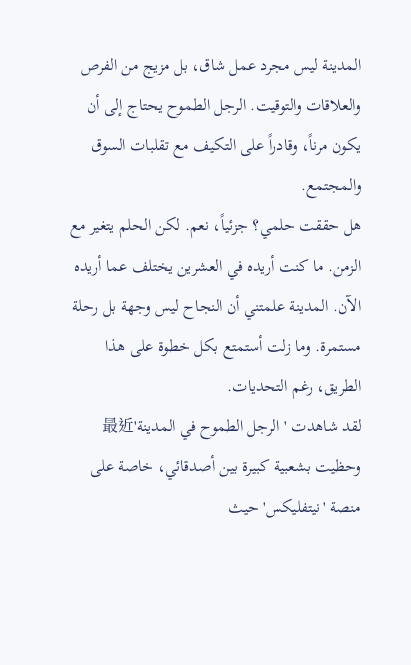المدينة ليس مجرد عمل شاق، بل مزيج من الفرص والعلاقات والتوقيت. الرجل الطموح يحتاج إلى أن يكون مرناً، وقادراً على التكيف مع تقلبات السوق والمجتمع.
هل حققت حلمي؟ جزئياً، نعم. لكن الحلم يتغير مع الزمن. ما كنت أريده في العشرين يختلف عما أريده الآن. المدينة علمتني أن النجاح ليس وجهة بل رحلة مستمرة. وما زلت أستمتع بكل خطوة على هذا الطريق، رغم التحديات.
لقد شاهدت 'الرجل الطموح في المدينة'最近 وحظيت بشعبية كبيرة بين أصدقائي، خاصة على منصة 'نيتفليكس' حيث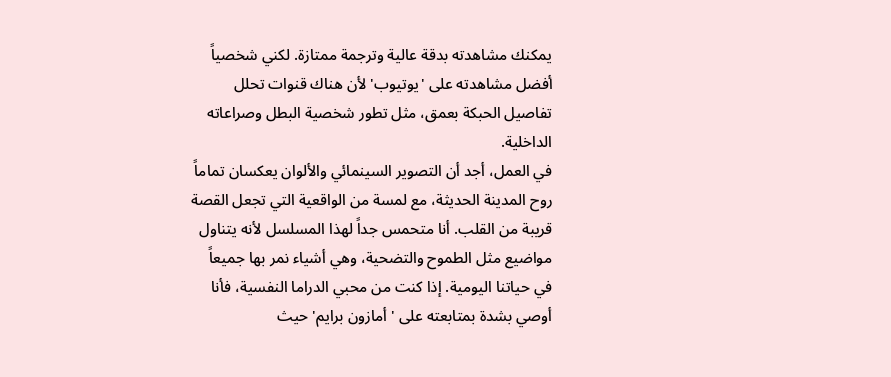يمكنك مشاهدته بدقة عالية وترجمة ممتازة. لكني شخصياً أفضل مشاهدته على 'يوتيوب' لأن هناك قنوات تحلل تفاصيل الحبكة بعمق، مثل تطور شخصية البطل وصراعاته الداخلية.
في العمل، أجد أن التصوير السينمائي والألوان يعكسان تماماً روح المدينة الحديثة، مع لمسة من الواقعية التي تجعل القصة قريبة من القلب. أنا متحمس جداً لهذا المسلسل لأنه يتناول مواضيع مثل الطموح والتضحية، وهي أشياء نمر بها جميعاً في حياتنا اليومية. إذا كنت من محبي الدراما النفسية، فأنا أوصي بشدة بمتابعته على 'أمازون برايم' حيث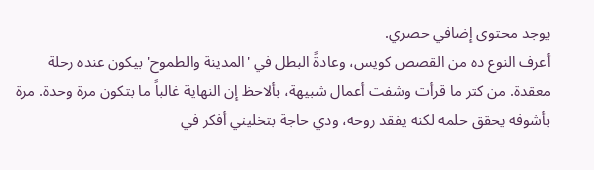يوجد محتوى إضافي حصري.
أعرف النوع ده من القصص كويس، وعادةً البطل في 'المدينة والطموح' بيكون عنده رحلة معقدة. من كتر ما قرأت وشفت أعمال شبيهة، بألاحظ إن النهاية غالباً ما بتكون مرة وحدة. مرة بأشوفه يحقق حلمه لكنه يفقد روحه، ودي حاجة بتخليني أفكر في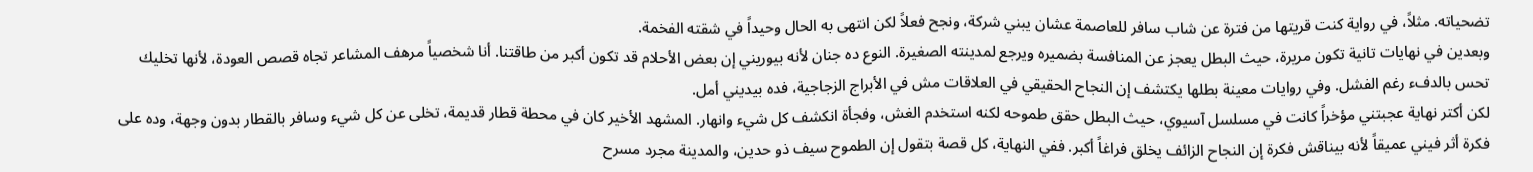تضحياته. مثلاً، في رواية كنت قريتها من فترة عن شاب سافر للعاصمة عشان يبني شركة، ونجح فعلاً لكن انتهى به الحال وحيداً في شقته الفخمة.
وبعدين في نهايات تانية تكون مريرة، حيث البطل يعجز عن المنافسة بضميره ويرجع لمدينته الصغيرة. النوع ده جنان لأنه بيوريني إن بعض الأحلام قد تكون أكبر من طاقتنا. أنا شخصياً مرهف المشاعر تجاه قصص العودة، لأنها تخليك تحس بالدفء رغم الفشل. وفي روايات معينة بطلها يكتشف إن النجاح الحقيقي في العلاقات مش في الأبراج الزجاجية، فده بيديني أمل.
لكن أكتر نهاية عجبتني مؤخراً كانت في مسلسل آسيوي، حيث البطل حقق طموحه لكنه استخدم الغش، وفجأة انكشف كل شيء وانهار. المشهد الأخير كان في محطة قطار قديمة، تخلى عن كل شيء وسافر بالقطار بدون وجهة، وده على فكرة أثر فيني عميقاً لأنه بيناقش فكرة إن النجاح الزائف يخلق فراغاً أكبر. ففي النهاية، كل قصة بتقول إن الطموح سيف ذو حدين، والمدينة مجرد مسرح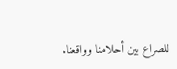للصراع بين أحلامنا وواقعنا.